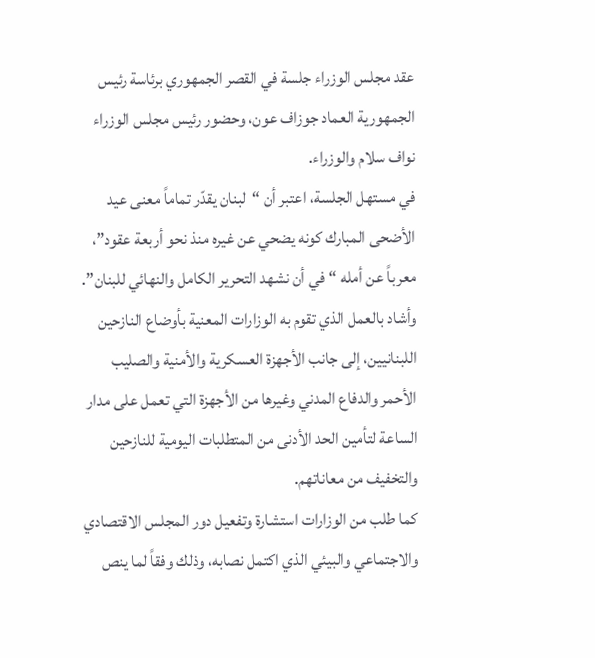عقد مجلس الوزراء جلسة في القصر الجمهوري برئاسة رئيس الجمهورية العماد جوزاف عون، وحضور رئيس مجلس الوزراء نواف سلام والوزراء.
في مستهل الجلسة، اعتبر أن “لبنان يقدّر تماماً معنى عيد الأضحى المبارك كونه يضحي عن غيره منذ نحو أربعة عقود”، معرباً عن أمله “في أن نشهد التحرير الكامل والنهائي للبنان”.
وأشاد بالعمل الذي تقوم به الوزارات المعنية بأوضاع النازحين اللبنانيين، إلى جانب الأجهزة العسكرية والأمنية والصليب الأحمر والدفاع المدني وغيرها من الأجهزة التي تعمل على مدار الساعة لتأمين الحد الأدنى من المتطلبات اليومية للنازحين والتخفيف من معاناتهم.
كما طلب من الوزارات استشارة وتفعيل دور المجلس الاقتصادي والاجتماعي والبيئي الذي اكتمل نصابه، وذلك وفقاً لما ينص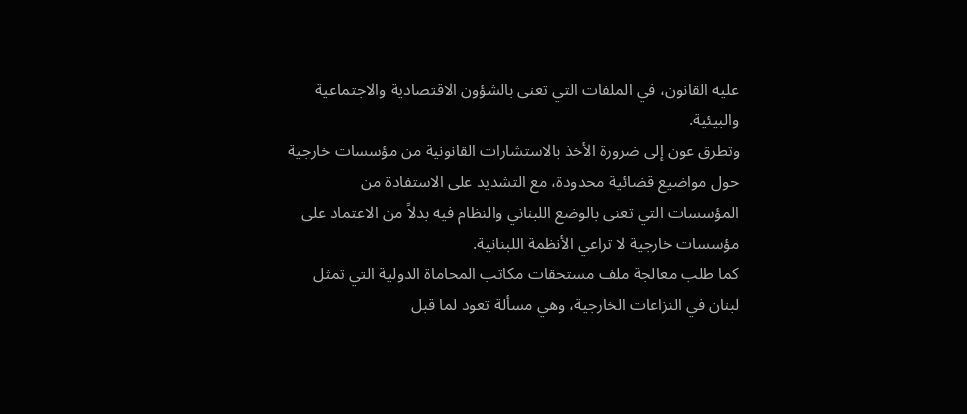عليه القانون، في الملفات التي تعنى بالشؤون الاقتصادية والاجتماعية والبيئية.
وتطرق عون إلى ضرورة الأخذ بالاستشارات القانونية من مؤسسات خارجية حول مواضيع قضائية محدودة، مع التشديد على الاستفادة من المؤسسات التي تعنى بالوضع اللبناني والنظام فيه بدلاً من الاعتماد على مؤسسات خارجية لا تراعي الأنظمة اللبنانية.
كما طلب معالجة ملف مستحقات مكاتب المحاماة الدولية التي تمثل لبنان في النزاعات الخارجية، وهي مسألة تعود لما قبل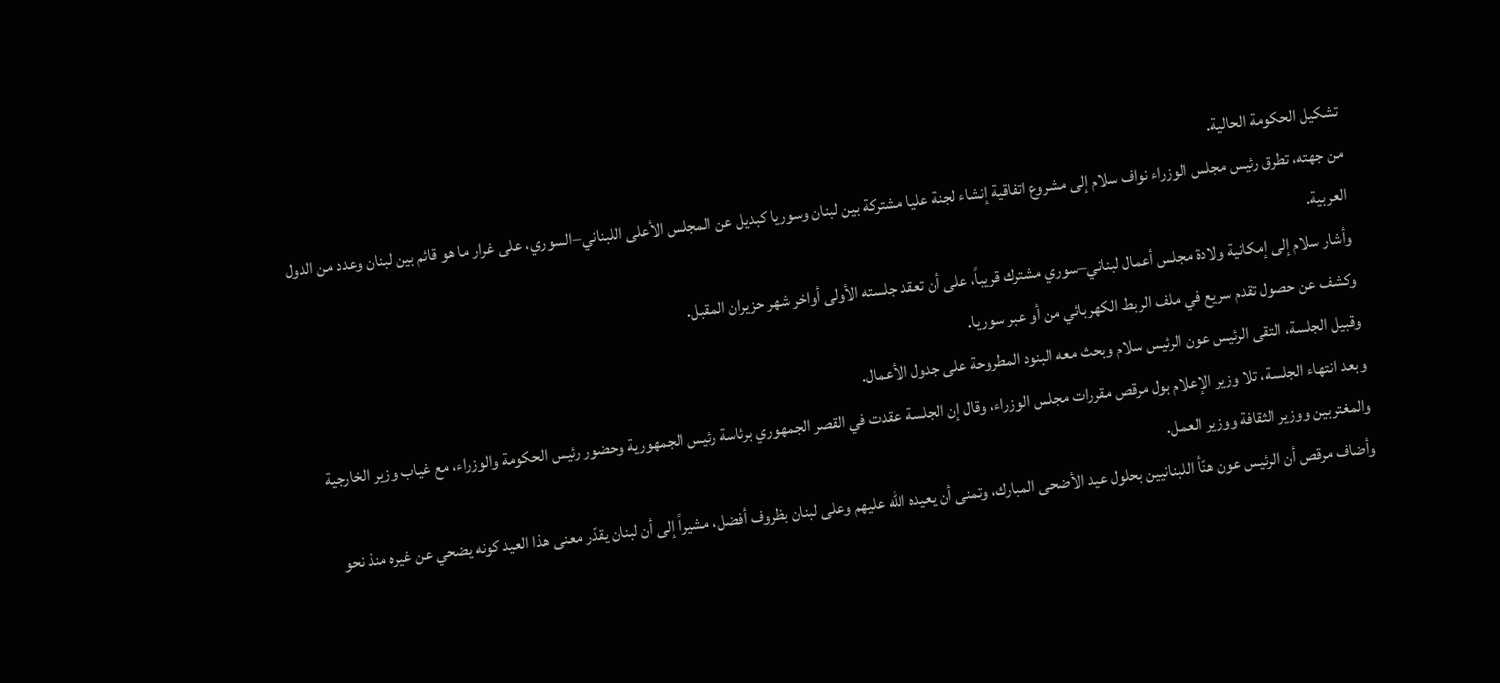تشكيل الحكومة الحالية.
من جهته، تطرق رئيس مجلس الوزراء نواف سلام إلى مشروع اتفاقية إنشاء لجنة عليا مشتركة بين لبنان وسوريا كبديل عن المجلس الأعلى اللبناني–السوري، على غرار ما هو قائم بين لبنان وعدد من الدول العربية.
وأشار سلام إلى إمكانية ولادة مجلس أعمال لبناني–سوري مشترك قريباً، على أن تعقد جلسته الأولى أواخر شهر حزيران المقبل.
وكشف عن حصول تقدم سريع في ملف الربط الكهربائي من أو عبر سوريا.
وقبيل الجلسة، التقى الرئيس عون الرئيس سلام وبحث معه البنود المطروحة على جدول الأعمال.
وبعد انتهاء الجلسة، تلا وزير الإعلام بول مرقص مقررات مجلس الوزراء، وقال إن الجلسة عقدت في القصر الجمهوري برئاسة رئيس الجمهورية وحضور رئيس الحكومة والوزراء، مع غياب وزير الخارجية والمغتربين ووزير الثقافة ووزير العمل.
وأضاف مرقص أن الرئيس عون هنّأ اللبنانيين بحلول عيد الأضحى المبارك، وتمنى أن يعيده الله عليهم وعلى لبنان بظروف أفضل، مشيراً إلى أن لبنان يقدّر معنى هذا العيد كونه يضحي عن غيره منذ نحو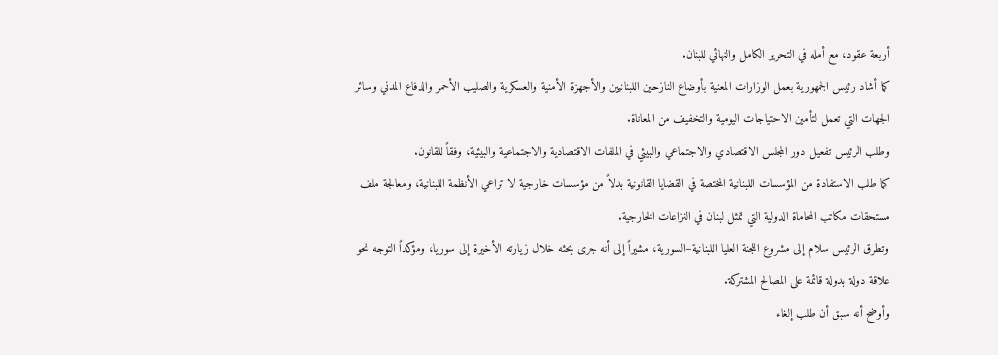أربعة عقود، مع أمله في التحرير الكامل والنهائي للبنان.
كما أشاد رئيس الجمهورية بعمل الوزارات المعنية بأوضاع النازحين اللبنانيين والأجهزة الأمنية والعسكرية والصليب الأحمر والدفاع المدني وسائر الجهات التي تعمل لتأمين الاحتياجات اليومية والتخفيف من المعاناة.
وطلب الرئيس تفعيل دور المجلس الاقتصادي والاجتماعي والبيئي في الملفات الاقتصادية والاجتماعية والبيئية، وفقاً للقانون.
كما طلب الاستفادة من المؤسسات اللبنانية المختصة في القضايا القانونية بدلاً من مؤسسات خارجية لا تراعي الأنظمة اللبنانية، ومعالجة ملف مستحقات مكاتب المحاماة الدولية التي تمثل لبنان في النزاعات الخارجية.
وتطرق الرئيس سلام إلى مشروع اللجنة العليا اللبنانية–السورية، مشيراً إلى أنه جرى بحثه خلال زيارته الأخيرة إلى سوريا، ومؤكداً التوجه نحو علاقة دولة بدولة قائمة على المصالح المشتركة.
وأوضح أنه سبق أن طلب إلغاء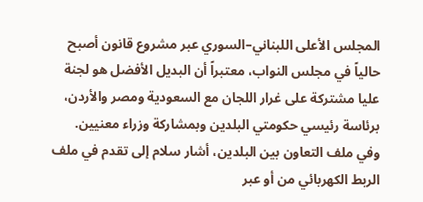المجلس الأعلى اللبناني–السوري عبر مشروع قانون أصبح حالياً في مجلس النواب، معتبراً أن البديل الأفضل هو لجنة عليا مشتركة على غرار اللجان مع السعودية ومصر والأردن، برئاسة رئيسي حكومتي البلدين وبمشاركة وزراء معنيين.
وفي ملف التعاون بين البلدين، أشار سلام إلى تقدم في ملف الربط الكهربائي من أو عبر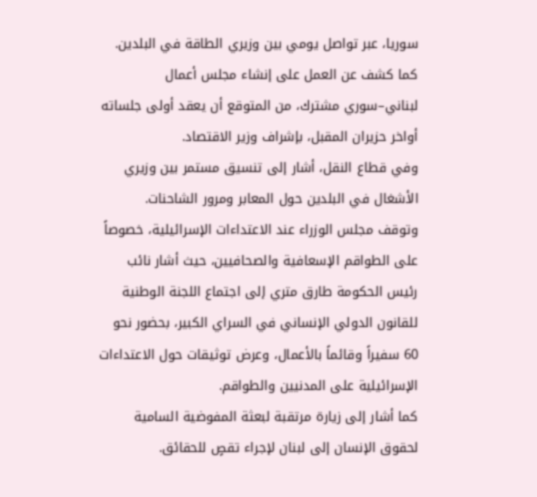سوريا، عبر تواصل يومي بين وزيري الطاقة في البلدين.
كما كشف عن العمل على إنشاء مجلس أعمال لبناني–سوري مشترك، من المتوقع أن يعقد أولى جلساته أواخر حزيران المقبل، بإشراف وزير الاقتصاد.
وفي قطاع النقل، أشار إلى تنسيق مستمر بين وزيري الأشغال في البلدين حول المعابر ومرور الشاحنات.
وتوقف مجلس الوزراء عند الاعتداءات الإسرائيلية، خصوصاً على الطواقم الإسعافية والصحافيين، حيث أشار نائب رئيس الحكومة طارق متري إلى اجتماع اللجنة الوطنية للقانون الدولي الإنساني في السراي الكبير، بحضور نحو 60 سفيراً وقائماً بالأعمال، وعرض توثيقات حول الاعتداءات الإسرائيلية على المدنيين والطواقم.
كما أشار إلى زيارة مرتقبة لبعثة المفوضية السامية لحقوق الإنسان إلى لبنان لإجراء تقصٍ للحقائق.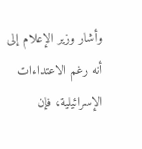وأشار وزير الإعلام إلى أنه رغم الاعتداءات الإسرائيلية، فإن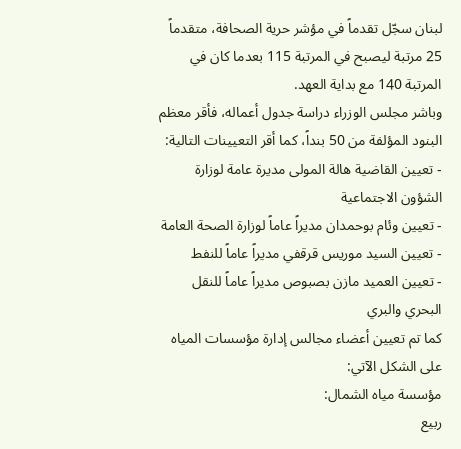لبنان سجّل تقدماً في مؤشر حرية الصحافة، متقدماً 25 مرتبة ليصبح في المرتبة 115 بعدما كان في المرتبة 140 مع بداية العهد.
وباشر مجلس الوزراء دراسة جدول أعماله، فأقر معظم البنود المؤلفة من 50 بنداً، كما أقر التعيينات التالية:
- تعيين القاضية هالة المولى مديرة عامة لوزارة الشؤون الاجتماعية
- تعيين وئام بوحمدان مديراً عاماً لوزارة الصحة العامة
- تعيين السيد موريس قرقفي مديراً عاماً للنفط
- تعيين العميد مازن بصبوص مديراً عاماً للنقل البحري والبري
كما تم تعيين أعضاء مجالس إدارة مؤسسات المياه على الشكل الآتي:
مؤسسة مياه الشمال:
ربيع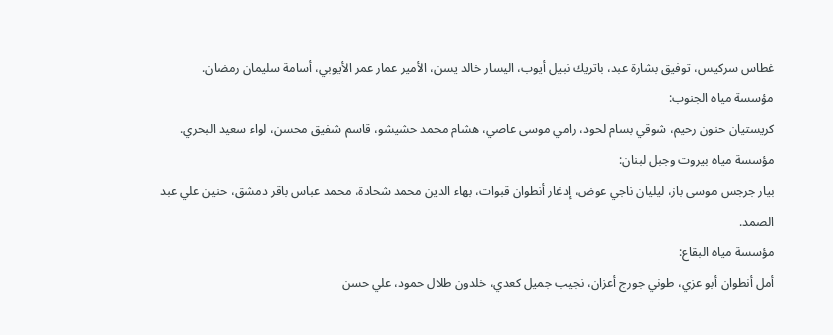غطاس سركيس، توفيق بشارة عبد، باتريك نبيل أيوب، اليسار خالد يسن، الأمير عمار عمر الأيوبي، أسامة سليمان رمضان.
مؤسسة مياه الجنوب:
كريستيان حنون رحيم، شوقي بسام لحود، رامي موسى عاصي، هشام محمد حشيشو، قاسم شفيق محسن، لواء سعيد البحري.
مؤسسة مياه بيروت وجبل لبنان:
بيار جرجس موسى باز، ليليان ناجي عوض، إدغار أنطوان قبوات، بهاء الدين محمد شحادة، محمد عباس باقر دمشق، حنين علي عبد الصمد.
مؤسسة مياه البقاع:
أمل أنطوان أبو عزي، طوني جورج أعزان، نجيب جميل كعدي، خلدون طلال حمود، علي حسن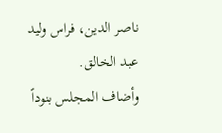ناصر الدين، فراس وليد عبد الخالق.
وأضاف المجلس بنوداً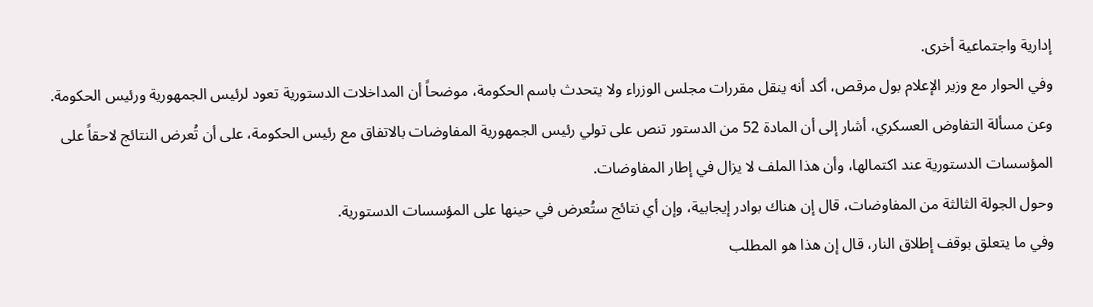إدارية واجتماعية أخرى.
وفي الحوار مع وزير الإعلام بول مرقص، أكد أنه ينقل مقررات مجلس الوزراء ولا يتحدث باسم الحكومة، موضحاً أن المداخلات الدستورية تعود لرئيس الجمهورية ورئيس الحكومة.
وعن مسألة التفاوض العسكري، أشار إلى أن المادة 52 من الدستور تنص على تولي رئيس الجمهورية المفاوضات بالاتفاق مع رئيس الحكومة، على أن تُعرض النتائج لاحقاً على المؤسسات الدستورية عند اكتمالها، وأن هذا الملف لا يزال في إطار المفاوضات.
وحول الجولة الثالثة من المفاوضات، قال إن هناك بوادر إيجابية، وإن أي نتائج ستُعرض في حينها على المؤسسات الدستورية.
وفي ما يتعلق بوقف إطلاق النار، قال إن هذا هو المطلب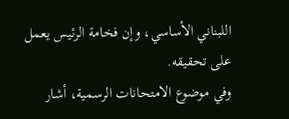اللبناني الأساسي، وإن فخامة الرئيس يعمل على تحقيقه.
وفي موضوع الامتحانات الرسمية، أشار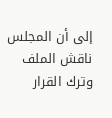إلى أن المجلس ناقش الملف وترك القرار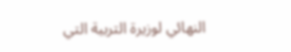النهائي لوزيرة التربية التي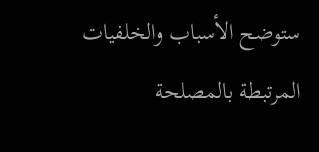ستوضح الأسباب والخلفيات المرتبطة بالمصلحة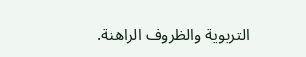التربوية والظروف الراهنة.